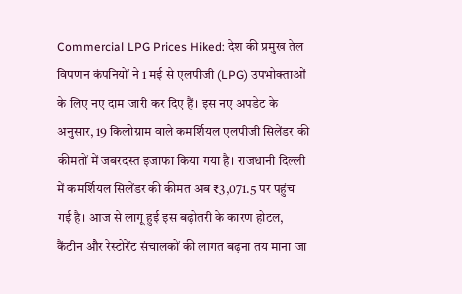Commercial LPG Prices Hiked: देश की प्रमुख तेल विपणन कंपनियों ने 1 मई से एलपीजी (LPG) उपभोक्ताओं के लिए नए दाम जारी कर दिए हैं। इस नए अपडेट के अनुसार, 19 किलोग्राम वाले कमर्शियल एलपीजी सिलेंडर की कीमतों में जबरदस्त इजाफा किया गया है। राजधानी दिल्ली में कमर्शियल सिलेंडर की कीमत अब ₹3,071.5 पर पहुंच गई है। आज से लागू हुई इस बढ़ोतरी के कारण होटल, कैंटीन और रेस्टोरेंट संचालकों की लागत बढ़ना तय माना जा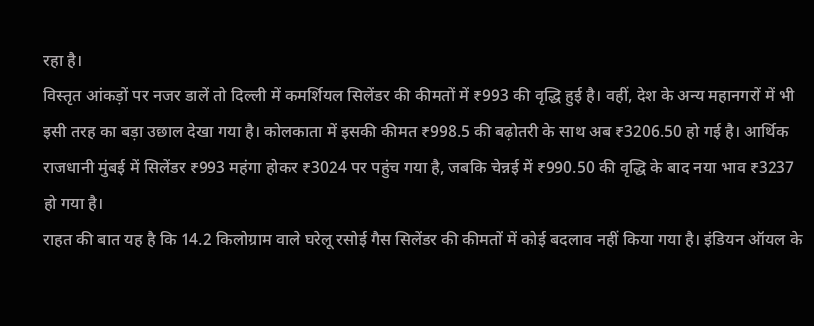रहा है।
विस्तृत आंकड़ों पर नजर डालें तो दिल्ली में कमर्शियल सिलेंडर की कीमतों में ₹993 की वृद्धि हुई है। वहीं, देश के अन्य महानगरों में भी इसी तरह का बड़ा उछाल देखा गया है। कोलकाता में इसकी कीमत ₹998.5 की बढ़ोतरी के साथ अब ₹3206.50 हो गई है। आर्थिक राजधानी मुंबई में सिलेंडर ₹993 महंगा होकर ₹3024 पर पहुंच गया है, जबकि चेन्नई में ₹990.50 की वृद्धि के बाद नया भाव ₹3237 हो गया है।
राहत की बात यह है कि 14.2 किलोग्राम वाले घरेलू रसोई गैस सिलेंडर की कीमतों में कोई बदलाव नहीं किया गया है। इंडियन ऑयल के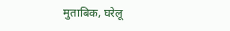मुताबिक, घरेलू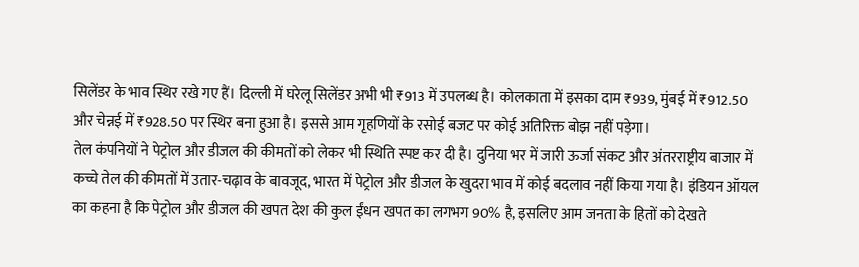सिलेंडर के भाव स्थिर रखे गए हैं। दिल्ली में घरेलू सिलेंडर अभी भी ₹913 में उपलब्ध है। कोलकाता में इसका दाम ₹939, मुंबई में ₹912.50 और चेन्नई में ₹928.50 पर स्थिर बना हुआ है। इससे आम गृहणियों के रसोई बजट पर कोई अतिरिक्त बोझ नहीं पड़ेगा।
तेल कंपनियों ने पेट्रोल और डीजल की कीमतों को लेकर भी स्थिति स्पष्ट कर दी है। दुनिया भर में जारी ऊर्जा संकट और अंतरराष्ट्रीय बाजार में कच्चे तेल की कीमतों में उतार-चढ़ाव के बावजूद, भारत में पेट्रोल और डीजल के खुदरा भाव में कोई बदलाव नहीं किया गया है। इंडियन ऑयल का कहना है कि पेट्रोल और डीजल की खपत देश की कुल ईंधन खपत का लगभग 90% है, इसलिए आम जनता के हितों को देखते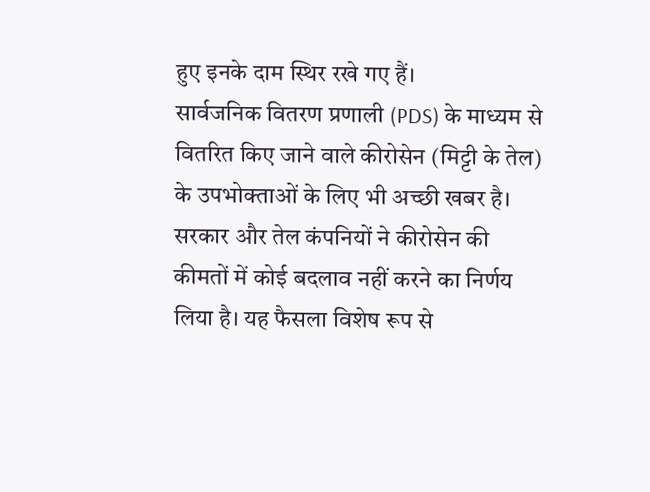हुए इनके दाम स्थिर रखे गए हैं।
सार्वजनिक वितरण प्रणाली (PDS) के माध्यम से वितरित किए जाने वाले कीरोसेन (मिट्टी के तेल) के उपभोक्ताओं के लिए भी अच्छी खबर है। सरकार और तेल कंपनियों ने कीरोसेन की कीमतों में कोई बदलाव नहीं करने का निर्णय लिया है। यह फैसला विशेष रूप से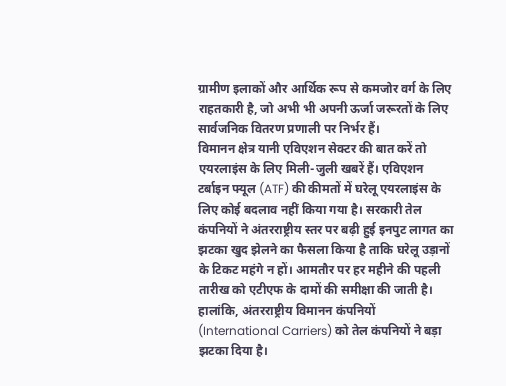ग्रामीण इलाकों और आर्थिक रूप से कमजोर वर्ग के लिए राहतकारी है, जो अभी भी अपनी ऊर्जा जरूरतों के लिए सार्वजनिक वितरण प्रणाली पर निर्भर हैं।
विमानन क्षेत्र यानी एविएशन सेक्टर की बात करें तो एयरलाइंस के लिए मिली-जुली खबरें हैं। एविएशन टर्बाइन फ्यूल (ATF) की कीमतों में घरेलू एयरलाइंस के लिए कोई बदलाव नहीं किया गया है। सरकारी तेल कंपनियों ने अंतरराष्ट्रीय स्तर पर बढ़ी हुई इनपुट लागत का झटका खुद झेलने का फैसला किया है ताकि घरेलू उड़ानों के टिकट महंगे न हों। आमतौर पर हर महीने की पहली तारीख को एटीएफ के दामों की समीक्षा की जाती है।
हालांकि, अंतरराष्ट्रीय विमानन कंपनियों (International Carriers) को तेल कंपनियों ने बड़ा झटका दिया है।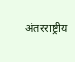अंतरराष्ट्रीय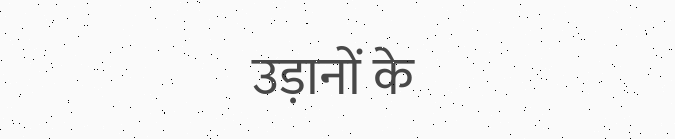उड़ानों के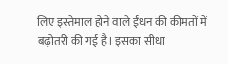लिए इस्तेमाल होने वाले ईंधन की कीमतों में बढ़ोतरी की गई है। इसका सीधा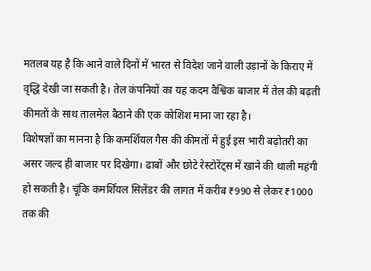मतलब यह है कि आने वाले दिनों में भारत से विदेश जाने वाली उड़ानों के किराए में वृद्धि देखी जा सकती है। तेल कंपनियों का यह कदम वैश्विक बाजार में तेल की बढ़ती कीमतों के साथ तालमेल बैठाने की एक कोशिश माना जा रहा है।
विशेषज्ञों का मानना है कि कमर्शियल गैस की कीमतों में हुई इस भारी बढ़ोतरी का असर जल्द ही बाजार पर दिखेगा। ढाबों और छोटे रेस्टोरेंट्स में खाने की थाली महंगी हो सकती है। चूंकि कमर्शियल सिलेंडर की लागत में करीब ₹990 से लेकर ₹1000 तक की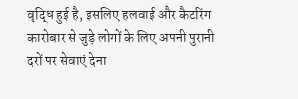वृद्धि हुई है, इसलिए हलवाई और कैटरिंग कारोबार से जुड़े लोगों के लिए अपनी पुरानी दरों पर सेवाएं देना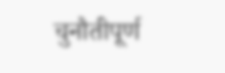चुनौतीपूर्ण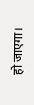हो जाएगा।